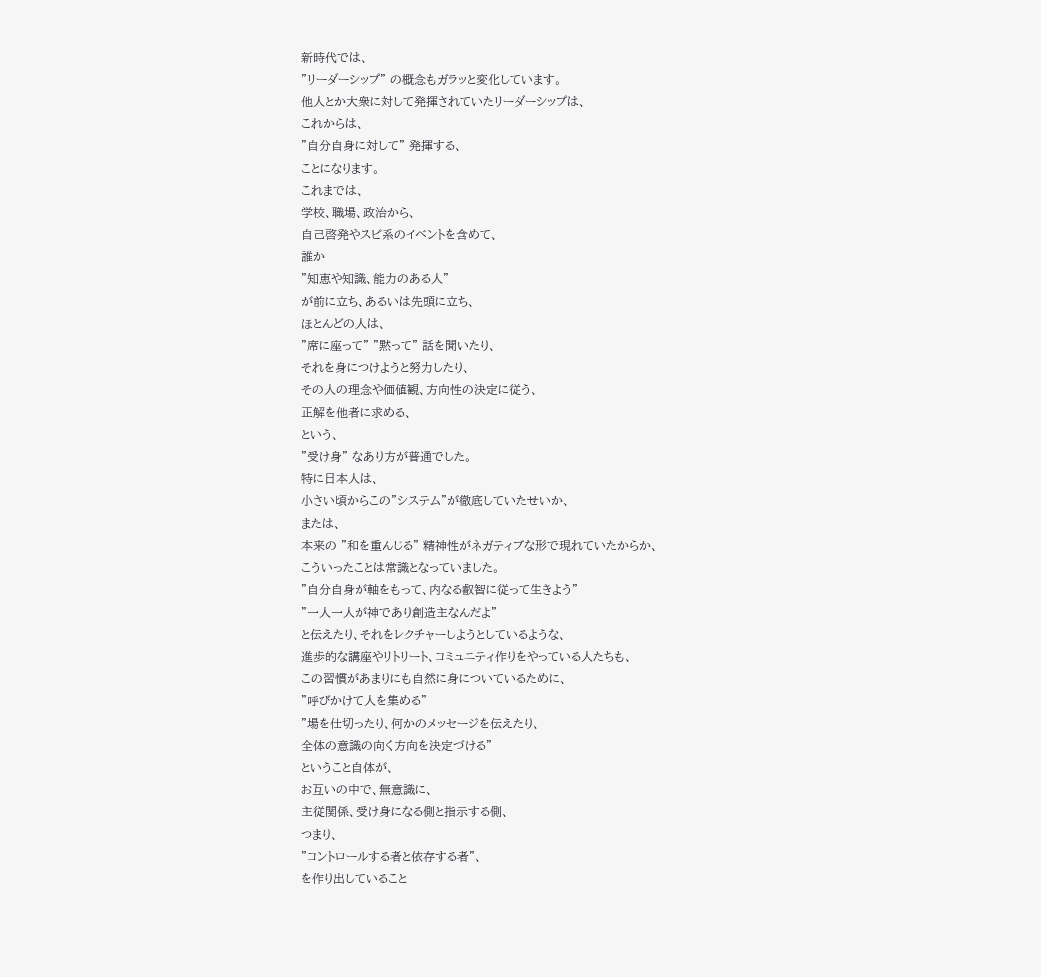新時代では、
"リーダーシップ" の概念もガラッと変化しています。
他人とか大衆に対して発揮されていたリーダーシップは、
これからは、
"自分自身に対して" 発揮する、
ことになります。
これまでは、
学校、職場、政治から、
自己啓発やスピ系のイベントを含めて、
誰か
"知恵や知識、能力のある人"
が前に立ち、あるいは先頭に立ち、
ほとんどの人は、
"席に座って" "黙って" 話を聞いたり、
それを身につけようと努力したり、
その人の理念や価値観、方向性の決定に従う、
正解を他者に求める、
という、
"受け身" なあり方が普通でした。
特に日本人は、
小さい頃からこの"システム"が徹底していたせいか、
または、
本来の "和を重んじる" 精神性がネガティブな形で現れていたからか、
こういったことは常識となっていました。
"自分自身が軸をもって、内なる叡智に従って生きよう"
"一人一人が神であり創造主なんだよ"
と伝えたり、それをレクチャーしようとしているような、
進歩的な講座やリトリート、コミュニティ作りをやっている人たちも、
この習慣があまりにも自然に身についているために、
"呼びかけて人を集める"
"場を仕切ったり、何かのメッセージを伝えたり、
全体の意識の向く方向を決定づける"
ということ自体が、
お互いの中で、無意識に、
主従関係、受け身になる側と指示する側、
つまり、
"コントロールする者と依存する者"、
を作り出していること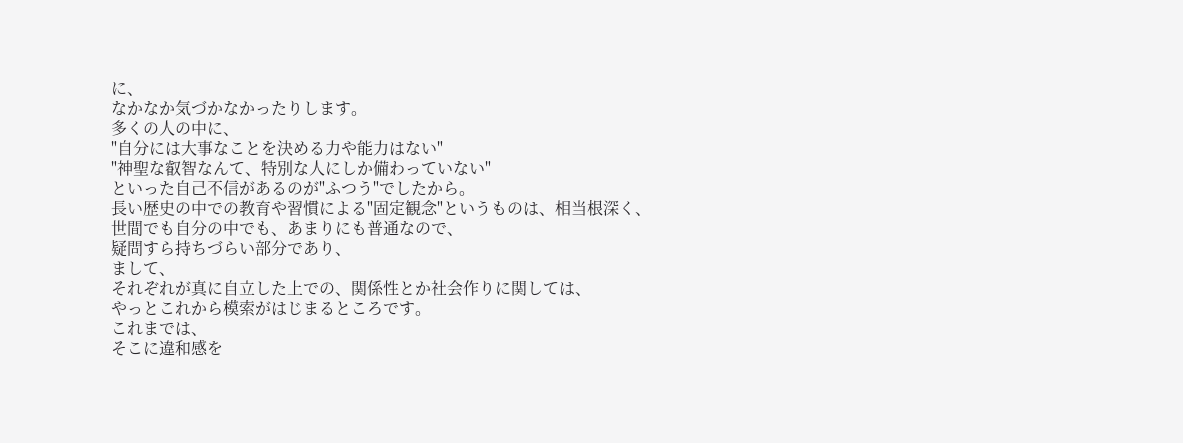に、
なかなか気づかなかったりします。
多くの人の中に、
"自分には大事なことを決める力や能力はない"
"神聖な叡智なんて、特別な人にしか備わっていない"
といった自己不信があるのが"ふつう"でしたから。
長い歴史の中での教育や習慣による"固定観念"というものは、相当根深く、
世間でも自分の中でも、あまりにも普通なので、
疑問すら持ちづらい部分であり、
まして、
それぞれが真に自立した上での、関係性とか社会作りに関しては、
やっとこれから模索がはじまるところです。
これまでは、
そこに違和感を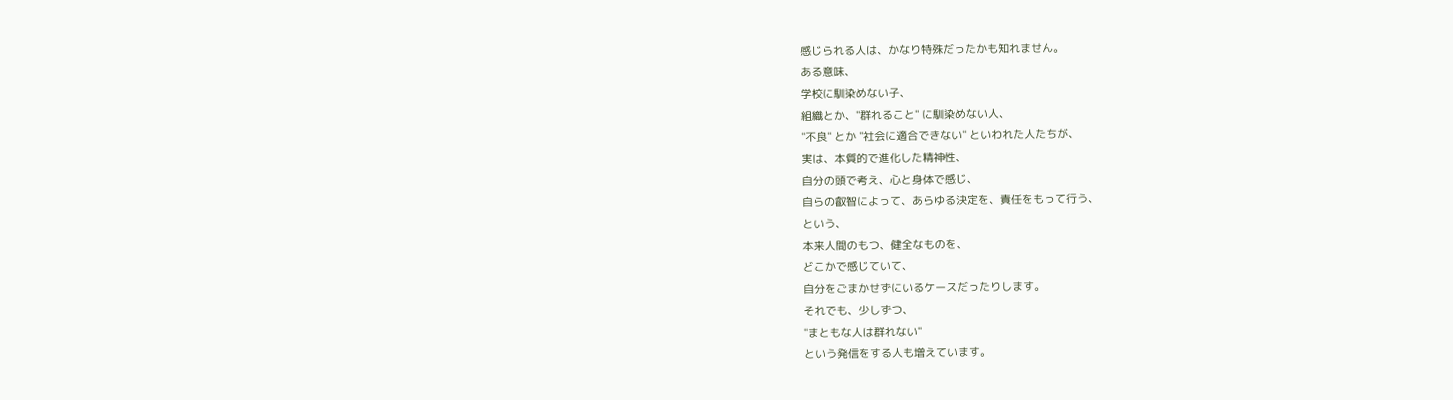感じられる人は、かなり特殊だったかも知れません。
ある意味、
学校に馴染めない子、
組織とか、"群れること" に馴染めない人、
"不良" とか "社会に適合できない" といわれた人たちが、
実は、本質的で進化した精神性、
自分の頭で考え、心と身体で感じ、
自らの叡智によって、あらゆる決定を、責任をもって行う、
という、
本来人間のもつ、健全なものを、
どこかで感じていて、
自分をごまかせずにいるケースだったりします。
それでも、少しずつ、
"まともな人は群れない"
という発信をする人も増えています。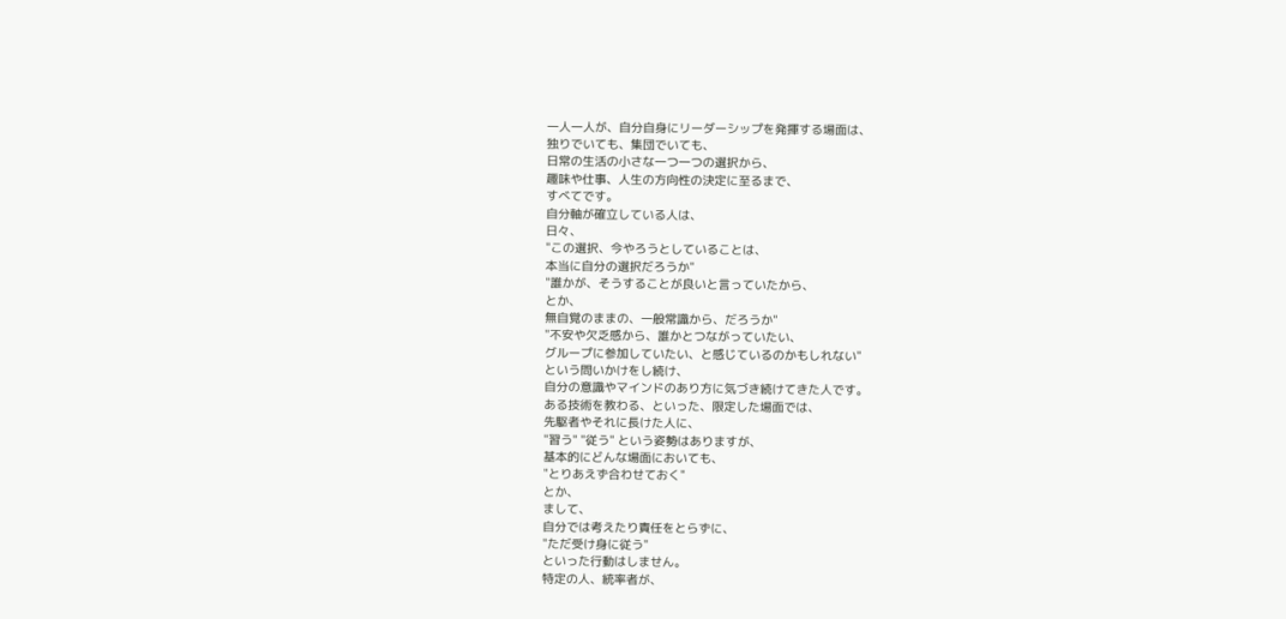一人一人が、自分自身にリーダーシップを発揮する場面は、
独りでいても、集団でいても、
日常の生活の小さな一つ一つの選択から、
趣味や仕事、人生の方向性の決定に至るまで、
すべてです。
自分軸が確立している人は、
日々、
"この選択、今やろうとしていることは、
本当に自分の選択だろうか"
"誰かが、そうすることが良いと言っていたから、
とか、
無自覚のままの、一般常識から、だろうか"
"不安や欠乏感から、誰かとつながっていたい、
グループに参加していたい、と感じているのかもしれない"
という問いかけをし続け、
自分の意識やマインドのあり方に気づき続けてきた人です。
ある技術を教わる、といった、限定した場面では、
先駆者やそれに長けた人に、
"習う" "従う" という姿勢はありますが、
基本的にどんな場面においても、
"とりあえず合わせておく"
とか、
まして、
自分では考えたり責任をとらずに、
"ただ受け身に従う"
といった行動はしません。
特定の人、統率者が、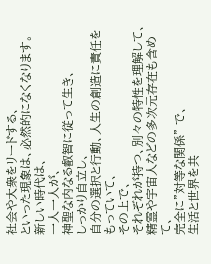社会や大衆をリードする、
といった現象は、必然的になくなります。
新しい時代は、
一人一人が、
神聖な内なる叡智に従って生き、
しっかり自立し、
自分の選択と行動、人生の創造に責任をもっていて、
その上で、
それぞれが持つ、別々の特性を理解して、
精霊や宇宙人などの多次元存在も含めて、
完全に"対等な関係" で、
生活と世界を共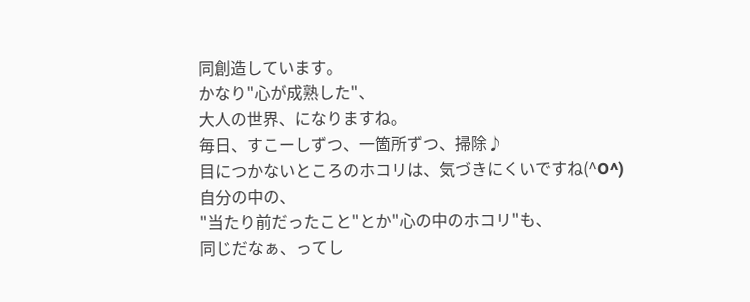同創造しています。
かなり"心が成熟した"、
大人の世界、になりますね。
毎日、すこーしずつ、一箇所ずつ、掃除♪
目につかないところのホコリは、気づきにくいですね(^O^)
自分の中の、
"当たり前だったこと"とか"心の中のホコリ"も、
同じだなぁ、ってし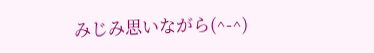みじみ思いながら(^-^)